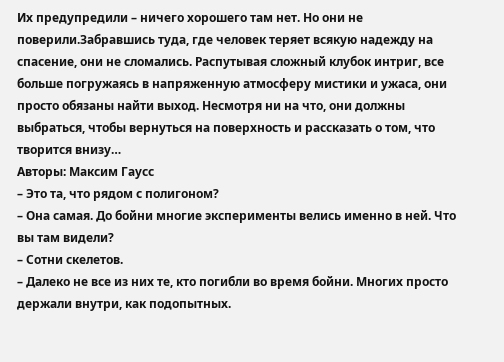Их предупредили – ничего хорошего там нет. Но они не поверили.Забравшись туда, где человек теряет всякую надежду на спасение, они не сломались. Распутывая сложный клубок интриг, все больше погружаясь в напряженную атмосферу мистики и ужаса, они просто обязаны найти выход. Несмотря ни на что, они должны выбраться, чтобы вернуться на поверхность и рассказать о том, что творится внизу…
Авторы: Максим Гаусс
– Это та, что рядом с полигоном?
– Она самая. До бойни многие эксперименты велись именно в ней. Что вы там видели?
– Сотни скелетов.
– Далеко не все из них те, кто погибли во время бойни. Многих просто держали внутри, как подопытных.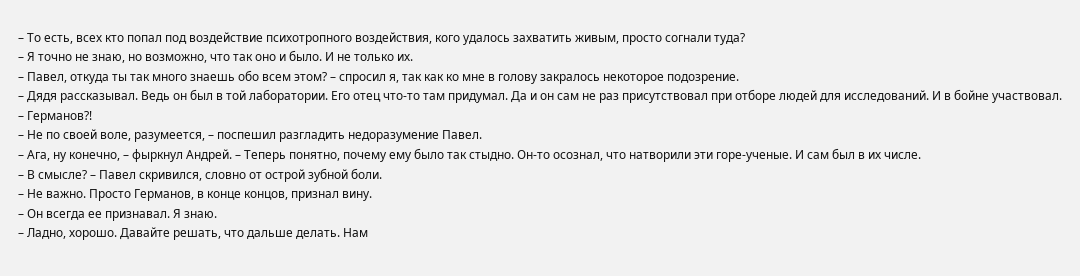– То есть, всех кто попал под воздействие психотропного воздействия, кого удалось захватить живым, просто согнали туда?
– Я точно не знаю, но возможно, что так оно и было. И не только их.
– Павел, откуда ты так много знаешь обо всем этом? – спросил я, так как ко мне в голову закралось некоторое подозрение.
– Дядя рассказывал. Ведь он был в той лаборатории. Его отец что-то там придумал. Да и он сам не раз присутствовал при отборе людей для исследований. И в бойне участвовал.
– Германов?!
– Не по своей воле, разумеется, – поспешил разгладить недоразумение Павел.
– Ага, ну конечно, – фыркнул Андрей. – Теперь понятно, почему ему было так стыдно. Он-то осознал, что натворили эти горе-ученые. И сам был в их числе.
– В смысле? – Павел скривился, словно от острой зубной боли.
– Не важно. Просто Германов, в конце концов, признал вину.
– Он всегда ее признавал. Я знаю.
– Ладно, хорошо. Давайте решать, что дальше делать. Нам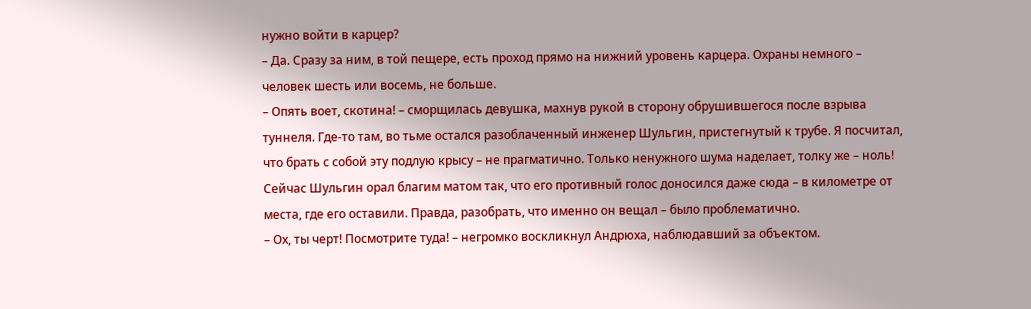нужно войти в карцер?
– Да. Сразу за ним, в той пещере, есть проход прямо на нижний уровень карцера. Охраны немного – человек шесть или восемь, не больше.
– Опять воет, скотина! – сморщилась девушка, махнув рукой в сторону обрушившегося после взрыва туннеля. Где-то там, во тьме остался разоблаченный инженер Шульгин, пристегнутый к трубе. Я посчитал, что брать с собой эту подлую крысу – не прагматично. Только ненужного шума наделает, толку же – ноль!
Сейчас Шульгин орал благим матом так, что его противный голос доносился даже сюда – в километре от места, где его оставили. Правда, разобрать, что именно он вещал – было проблематично.
– Ох, ты черт! Посмотрите туда! – негромко воскликнул Андрюха, наблюдавший за объектом.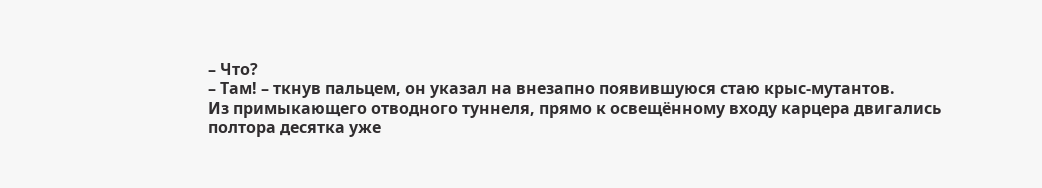– Что?
– Там! – ткнув пальцем, он указал на внезапно появившуюся стаю крыс-мутантов.
Из примыкающего отводного туннеля, прямо к освещённому входу карцера двигались полтора десятка уже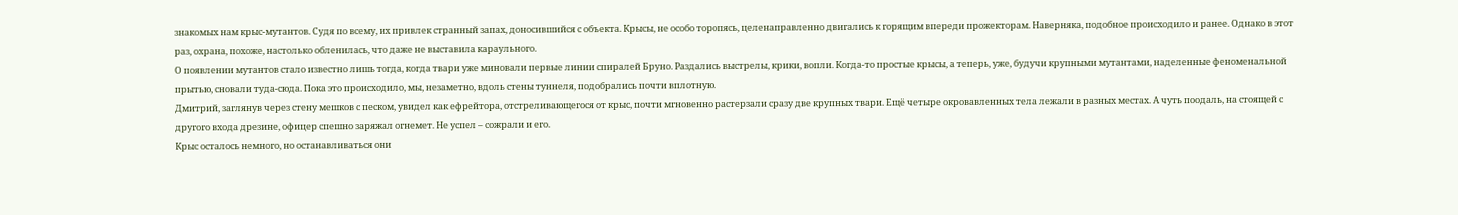знакомых нам крыс-мутантов. Судя по всему, их привлек странный запах, доносившийся с объекта. Крысы, не особо торопясь, целенаправленно двигались к горящим впереди прожекторам. Наверняка, подобное происходило и ранее. Однако в этот раз, охрана, похоже, настолько обленилась, что даже не выставила караульного.
О появлении мутантов стало известно лишь тогда, когда твари уже миновали первые линии спиралей Бруно. Раздались выстрелы, крики, вопли. Когда-то простые крысы, а теперь, уже, будучи крупными мутантами, наделенные феноменальной прытью, сновали туда-сюда. Пока это происходило, мы, незаметно, вдоль стены туннеля, подобрались почти вплотную.
Дмитрий, заглянув через стену мешков с песком, увидел как ефрейтора, отстреливающегося от крыс, почти мгновенно растерзали сразу две крупных твари. Ещё четыре окровавленных тела лежали в разных местах. А чуть поодаль, на стоящей с другого входа дрезине, офицер спешно заряжал огнемет. Не успел – сожрали и его.
Крыс осталось немного, но останавливаться они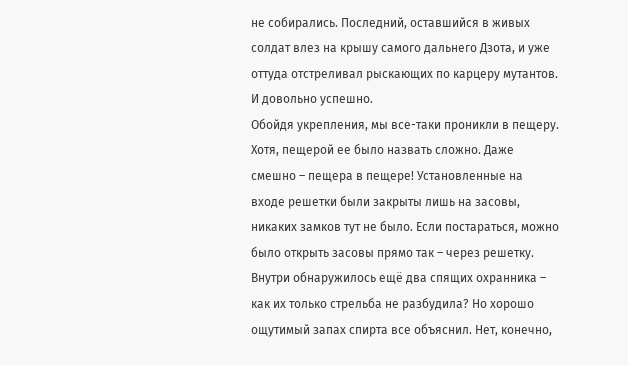не собирались. Последний, оставшийся в живых солдат влез на крышу самого дальнего Дзота, и уже оттуда отстреливал рыскающих по карцеру мутантов. И довольно успешно.
Обойдя укрепления, мы все-таки проникли в пещеру. Хотя, пещерой ее было назвать сложно. Даже смешно – пещера в пещере! Установленные на входе решетки были закрыты лишь на засовы, никаких замков тут не было. Если постараться, можно было открыть засовы прямо так – через решетку. Внутри обнаружилось ещё два спящих охранника – как их только стрельба не разбудила? Но хорошо ощутимый запах спирта все объяснил. Нет, конечно,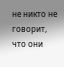не никто не говорит, что они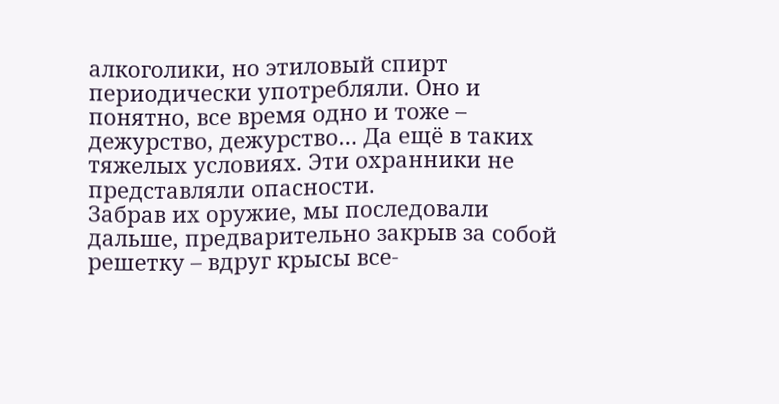алкоголики, но этиловый спирт периодически употребляли. Оно и понятно, все время одно и тоже – дежурство, дежурство… Да ещё в таких тяжелых условиях. Эти охранники не представляли опасности.
Забрав их оружие, мы последовали дальше, предварительно закрыв за собой решетку – вдруг крысы все-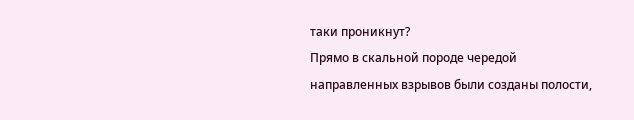таки проникнут?
Прямо в скальной породе чередой направленных взрывов были созданы полости,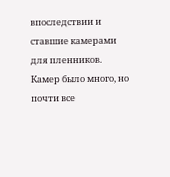впоследствии и ставшие камерами для пленников. Камер было много, но почти все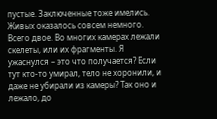пустые. Заключенные тоже имелись. Живых оказалось совсем немного. Всего двое. Во многих камерах лежали скелеты, или их фрагменты. Я ужаснулся – это что получается? Если тут кто-то умирал, тело не хоронили, и даже не убирали из камеры? Так оно и лежало, до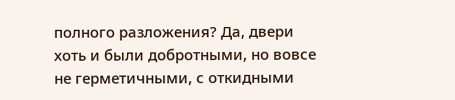полного разложения? Да, двери хоть и были добротными, но вовсе не герметичными, с откидными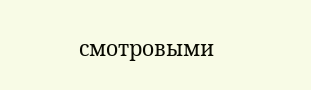смотровыми